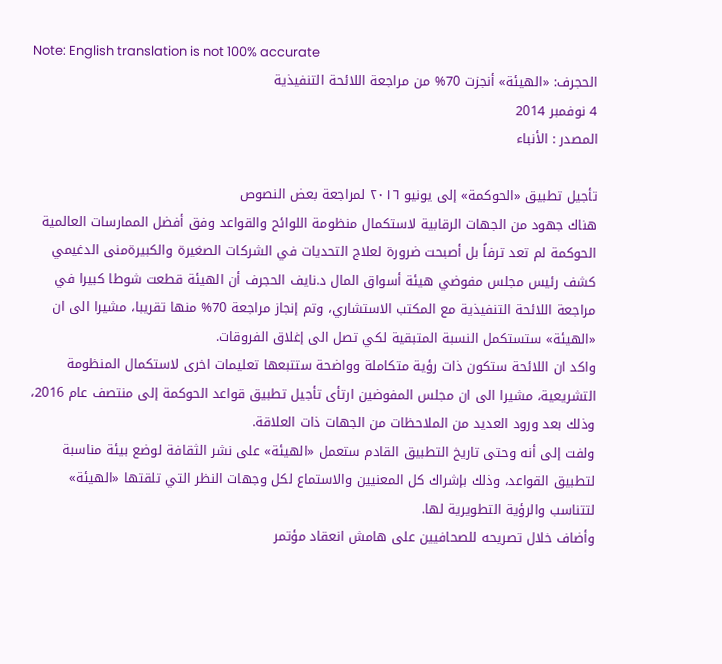Note: English translation is not 100% accurate
الحجرف: «الهيئة» أنجزت 70% من مراجعة اللائحة التنفيذية
4 نوفمبر 2014
المصدر : الأنباء

تأجيل تطبيق «الحوكمة» إلى يونيو ٢٠١٦ لمراجعة بعض النصوص
هناك جهود من الجهات الرقابية لاستكمال منظومة اللوائح والقواعد وفق أفضل الممارسات العالمية
الحوكمة لم تعد ترفاً بل أصبحت ضرورة لعلاج التحديات في الشركات الصغيرة والكبيرةمنى الدغيمي
كشف رئيس مجلس مفوضي هيئة أسواق المال د.نايف الحجرف أن الهيئة قطعت شوطا كبيرا في مراجعة اللائحة التنفيذية مع المكتب الاستشاري، وتم إنجاز مراجعة 70% منها تقريبا، مشيرا الى ان «الهيئة» ستستكمل النسبة المتبقية لكي تصل الى إغلاق الفروقات.
واكد ان اللائحة ستكون ذات رؤية متكاملة وواضحة ستتبعها تعليمات اخرى لاستكمال المنظومة التشريعية، مشيرا الى ان مجلس المفوضين ارتأى تأجيل تطبيق قواعد الحوكمة إلى منتصف عام 2016، وذلك بعد ورود العديد من الملاحظات من الجهات ذات العلاقة.
ولفت إلى أنه وحتى تاريخ التطبيق القادم ستعمل «الهيئة» على نشر الثقافة لوضع بيئة مناسبة لتطبيق القواعد، وذلك بإشراك كل المعنيين والاستماع لكل وجهات النظر التي تلقتها «الهيئة» لتتناسب والرؤية التطويرية لها.
وأضاف خلال تصريحه للصحافيين على هامش انعقاد مؤتمر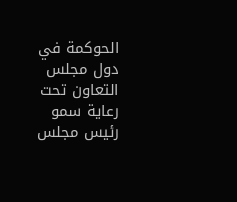الحوكمة في دول مجلس التعاون تحت رعاية سمو رئيس مجلس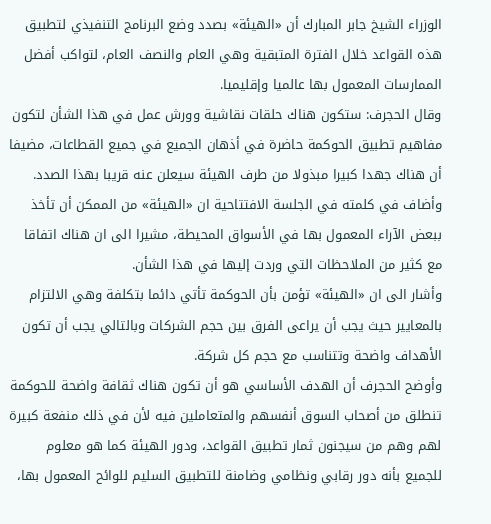الوزراء الشيخ جابر المبارك أن «الهيئة» بصدد وضع البرنامج التنفيذي لتطبيق هذه القواعد خلال الفترة المتبقية وهي العام والنصف العام، لتواكب أفضل الممارسات المعمول بها عالميا وإقليميا.
وقال الحجرف: ستكون هناك حلقات نقاشية وورش عمل في هذا الشأن لتكون مفاهيم تطبيق الحوكمة حاضرة في أذهان الجميع في جميع القطاعات، مضيفا أن هناك جهدا كبيرا مبذولا من طرف الهيئة سيعلن عنه قريبا بهذا الصدد.
وأضاف في كلمته في الجلسة الافتتاحية ان «الهيئة» من الممكن أن تأخذ ببعض الآراء المعمول بها في الأسواق المحيطة، مشيرا الى ان هناك اتفاقا مع كثير من الملاحظات التي وردت إليها في هذا الشأن.
وأشار الى ان «الهيئة» تؤمن بأن الحوكمة تأتي دائما بتكلفة وهي الالتزام بالمعايير حيث يجب أن يراعى الفرق بين حجم الشركات وبالتالي يجب أن تكون الأهداف واضحة وتتناسب مع حجم كل شركة.
وأوضح الحجرف أن الهدف الأساسي هو أن تكون هناك ثقافة واضحة للحوكمة تنطلق من أصحاب السوق أنفسهم والمتعاملين فيه لأن في ذلك منفعة كبيرة لهم وهم من سيجنون ثمار تطبيق القواعد، ودور الهيئة كما هو معلوم للجميع بأنه دور رقابي ونظامي وضامنة للتطبيق السليم للوائح المعمول بها،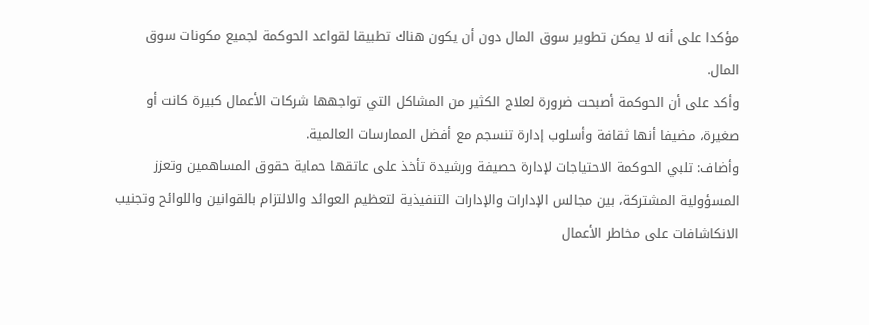مؤكدا على أنه لا يمكن تطوير سوق المال دون أن يكون هناك تطبيقا لقواعد الحوكمة لجميع مكونات سوق المال.
وأكد على أن الحوكمة أصبحت ضرورة لعلاج الكثير من المشاكل التي تواجهها شركات الأعمال كبيرة كانت أو صغيرة، مضيفا أنها ثقافة وأسلوب إدارة تنسجم مع أفضل الممارسات العالمية.
وأضاف: تلبي الحوكمة الاحتياجات لإدارة حصيفة ورشيدة تأخذ على عاتقها حماية حقوق المساهمين وتعزز المسؤولية المشتركة، بين مجالس الإدارات والإدارات التنفيذية لتعظيم العوائد والالتزام بالقوانين واللوائح وتجنيب الانكاشافات على مخاطر الأعمال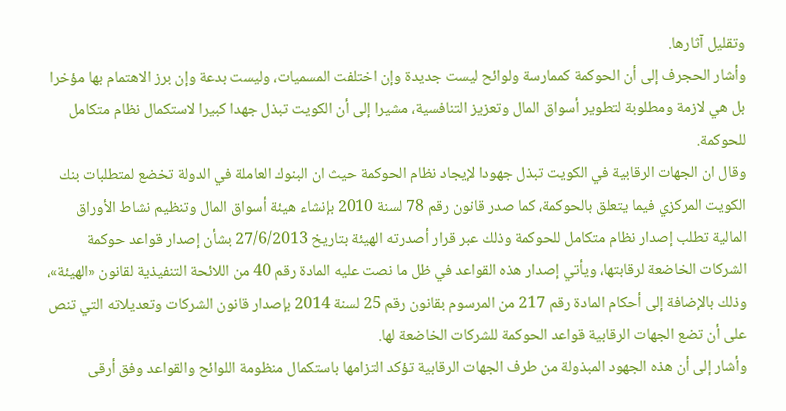وتقليل آثارها.
وأشار الحجرف إلى أن الحوكمة كممارسة ولوائح ليست جديدة وإن اختلفت المسميات، وليست بدعة وإن برز الاهتمام بها مؤخرا بل هي لازمة ومطلوبة لتطوير أسواق المال وتعزيز التنافسية، مشيرا إلى أن الكويت تبذل جهدا كبيرا لاستكمال نظام متكامل للحوكمة.
وقال ان الجهات الرقابية في الكويت تبذل جهودا لإيجاد نظام الحوكمة حيث ان البنوك العاملة في الدولة تخضع لمتطلبات بنك الكويت المركزي فيما يتعلق بالحوكمة، كما صدر قانون رقم 78 لسنة 2010 بإنشاء هيئة أسواق المال وتنظيم نشاط الأوراق المالية تطلب إصدار نظام متكامل للحوكمة وذلك عبر قرار أصدرته الهيئة بتاريخ 27/6/2013 بشأن إصدار قواعد حوكمة الشركات الخاضعة لرقابتها، ويأتي إصدار هذه القواعد في ظل ما نصت عليه المادة رقم 40 من اللائحة التنفيذية لقانون «الهيئة»، وذلك بالإضافة إلى أحكام المادة رقم 217 من المرسوم بقانون رقم 25 لسنة 2014 بإصدار قانون الشركات وتعديلاته التي تنص على أن تضع الجهات الرقابية قواعد الحوكمة للشركات الخاضعة لها.
وأشار إلى أن هذه الجهود المبذولة من طرف الجهات الرقابية تؤكد التزامها باستكمال منظومة اللوائح والقواعد وفق أرقى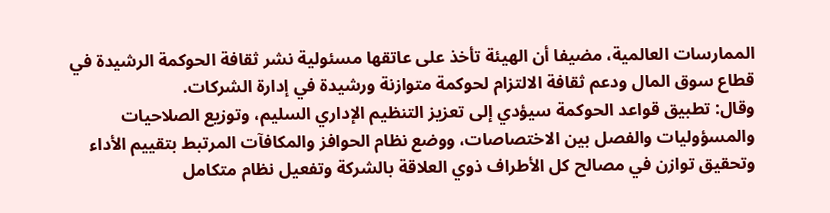الممارسات العالمية، مضيفا أن الهيئة تأخذ على عاتقها مسئولية نشر ثقافة الحوكمة الرشيدة في قطاع سوق المال ودعم ثقافة الالتزام لحوكمة متوازنة ورشيدة في إدارة الشركات.
وقال: تطبيق قواعد الحوكمة سيؤدي إلى تعزيز التنظيم الإداري السليم، وتوزيع الصلاحيات والمسؤوليات والفصل بين الاختصاصات، ووضع نظام الحوافز والمكافآت المرتبط بتقييم الأداء وتحقيق توازن في مصالح كل الأطراف ذوي العلاقة بالشركة وتفعيل نظام متكامل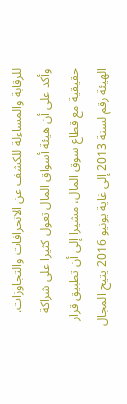للرقابة والمساءلة للكشف عن الانحرافات والتجاوزات.
وأكد على أن هيئة أسواق المال تعول كثيرا على شراكة حقيقية مع قطاع سوق المال، مشيرا إلى أن تطبيق قرار الهيئة رقم لسنة 2013 إلى غاية يونيو 2016 يتيح المجال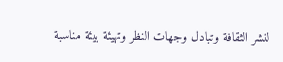لنشر الثقافة وتبادل وجهات النظر وتهيئة بيئة مناسبة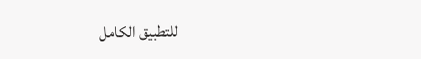للتطبيق الكامل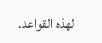لهذه القواعد.